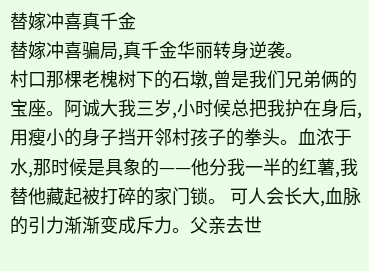替嫁冲喜真千金
替嫁冲喜骗局,真千金华丽转身逆袭。
村口那棵老槐树下的石墩,曾是我们兄弟俩的宝座。阿诚大我三岁,小时候总把我护在身后,用瘦小的身子挡开邻村孩子的拳头。血浓于水,那时候是具象的——他分我一半的红薯,我替他藏起被打碎的家门锁。 可人会长大,血脉的引力渐渐变成斥力。父亲去世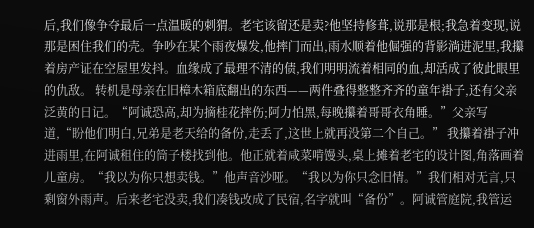后,我们像争夺最后一点温暖的刺猬。老宅该留还是卖?他坚持修葺,说那是根;我急着变现,说那是困住我们的壳。争吵在某个雨夜爆发,他摔门而出,雨水顺着他倔强的背影淌进泥里,我攥着房产证在空屋里发抖。血缘成了最理不清的债,我们明明流着相同的血,却活成了彼此眼里的仇敌。 转机是母亲在旧樟木箱底翻出的东西——两件叠得整整齐齐的童年褂子,还有父亲泛黄的日记。“阿诚恐高,却为摘桂花摔伤;阿力怕黑,每晚攥着哥哥衣角睡。”父亲写道,“盼他们明白,兄弟是老天给的备份,走丢了,这世上就再没第二个自己。” 我攥着褂子冲进雨里,在阿诚租住的筒子楼找到他。他正就着咸菜啃馒头,桌上摊着老宅的设计图,角落画着儿童房。“我以为你只想卖钱。”他声音沙哑。“我以为你只念旧情。”我们相对无言,只剩窗外雨声。后来老宅没卖,我们凑钱改成了民宿,名字就叫“备份”。阿诚管庭院,我管运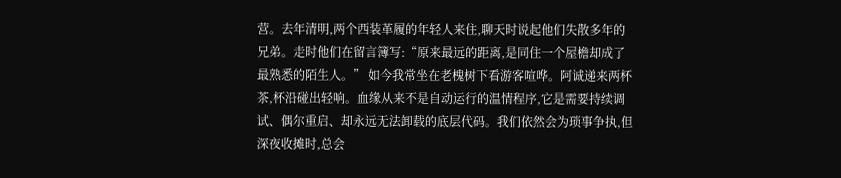营。去年清明,两个西装革履的年轻人来住,聊天时说起他们失散多年的兄弟。走时他们在留言簿写:“原来最远的距离,是同住一个屋檐却成了最熟悉的陌生人。” 如今我常坐在老槐树下看游客喧哗。阿诚递来两杯茶,杯沿碰出轻响。血缘从来不是自动运行的温情程序,它是需要持续调试、偶尔重启、却永远无法卸载的底层代码。我们依然会为琐事争执,但深夜收摊时,总会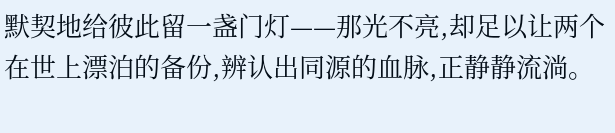默契地给彼此留一盏门灯——那光不亮,却足以让两个在世上漂泊的备份,辨认出同源的血脉,正静静流淌。